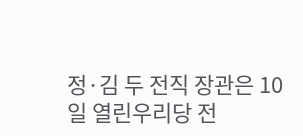정·김 두 전직 장관은 10일 열린우리당 전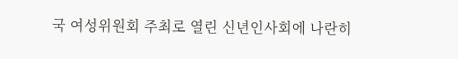국 여성위원회 주최로 열린 신년인사회에 나란히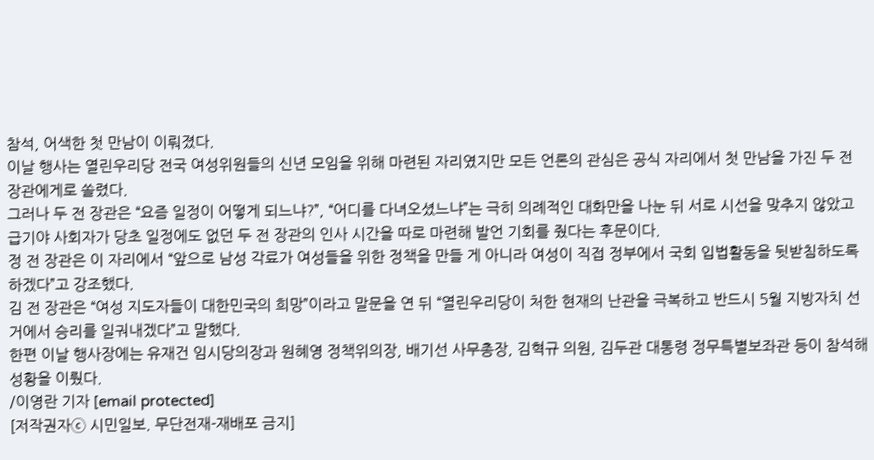참석, 어색한 첫 만남이 이뤄졌다.
이날 행사는 열린우리당 전국 여성위원들의 신년 모임을 위해 마련된 자리였지만 모든 언론의 관심은 공식 자리에서 첫 만남을 가진 두 전 장관에게로 쏠렸다.
그러나 두 전 장관은 “요즘 일정이 어떻게 되느냐?”, “어디를 다녀오셨느냐”는 극히 의례적인 대화만을 나눈 뒤 서로 시선을 맞추지 않았고 급기야 사회자가 당초 일정에도 없던 두 전 장관의 인사 시간을 따로 마련해 발언 기회를 줬다는 후문이다.
정 전 장관은 이 자리에서 “앞으로 남성 각료가 여성들을 위한 정책을 만들 게 아니라 여성이 직접 정부에서 국회 입법활동을 뒷받침하도록 하겠다”고 강조했다.
김 전 장관은 “여성 지도자들이 대한민국의 희망”이라고 말문을 연 뒤 “열린우리당이 처한 현재의 난관을 극복하고 반드시 5월 지방자치 선거에서 승리를 일궈내겠다”고 말했다.
한편 이날 행사장에는 유재건 임시당의장과 원혜영 정책위의장, 배기선 사무총장, 김혁규 의원, 김두관 대통령 정무특별보좌관 등이 참석해 성황을 이뤘다.
/이영란 기자 [email protected]
[저작권자ⓒ 시민일보. 무단전재-재배포 금지]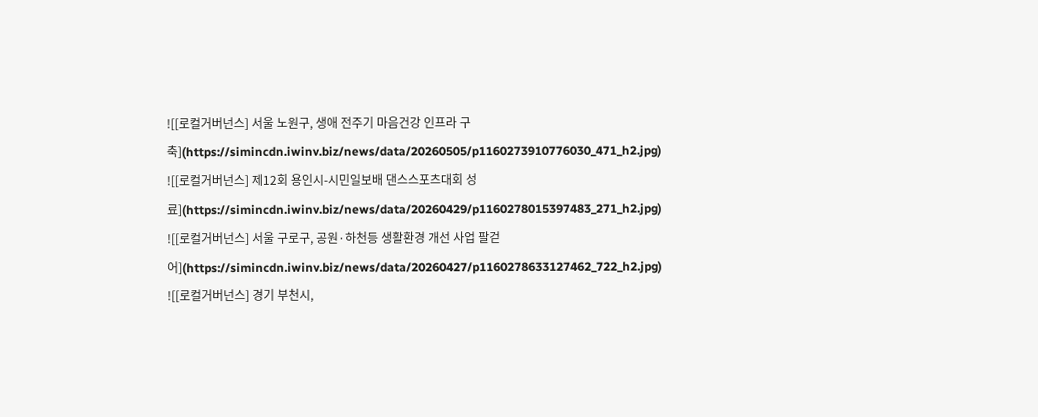![[로컬거버넌스] 서울 노원구, 생애 전주기 마음건강 인프라 구축](https://simincdn.iwinv.biz/news/data/20260505/p1160273910776030_471_h2.jpg)
![[로컬거버넌스] 제12회 용인시-시민일보배 댄스스포츠대회 성료](https://simincdn.iwinv.biz/news/data/20260429/p1160278015397483_271_h2.jpg)
![[로컬거버넌스] 서울 구로구, 공원·하천등 생활환경 개선 사업 팔걷어](https://simincdn.iwinv.biz/news/data/20260427/p1160278633127462_722_h2.jpg)
![[로컬거버넌스] 경기 부천시,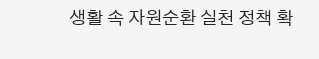생활 속 자원순환 실천 정책 확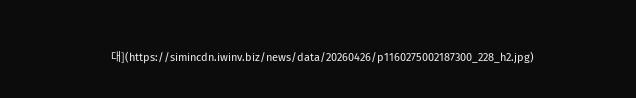대](https://simincdn.iwinv.biz/news/data/20260426/p1160275002187300_228_h2.jpg)